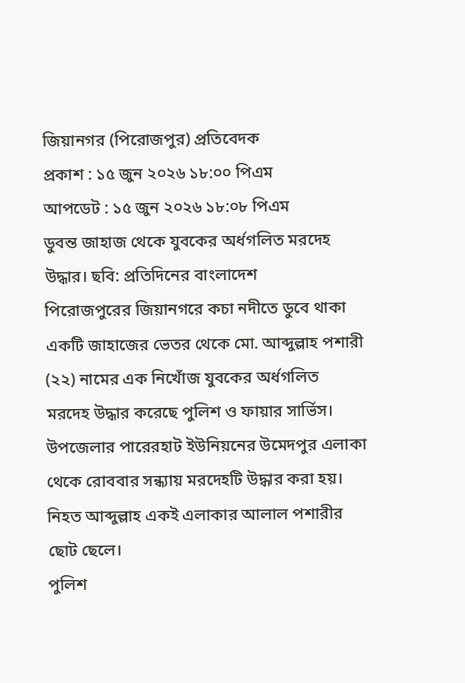জিয়ানগর (পিরোজপুর) প্রতিবেদক
প্রকাশ : ১৫ জুন ২০২৬ ১৮:০০ পিএম
আপডেট : ১৫ জুন ২০২৬ ১৮:০৮ পিএম
ডুবন্ত জাহাজ থেকে যুবকের অর্ধগলিত মরদেহ উদ্ধার। ছবি: প্রতিদিনের বাংলাদেশ
পিরোজপুরের জিয়ানগরে কচা নদীতে ডুবে থাকা একটি জাহাজের ভেতর থেকে মো. আব্দুল্লাহ পশারী (২২) নামের এক নিখোঁজ যুবকের অর্ধগলিত মরদেহ উদ্ধার করেছে পুলিশ ও ফায়ার সার্ভিস।
উপজেলার পারেরহাট ইউনিয়নের উমেদপুর এলাকা থেকে রোববার সন্ধ্যায় মরদেহটি উদ্ধার করা হয়।
নিহত আব্দুল্লাহ একই এলাকার আলাল পশারীর ছোট ছেলে।
পুলিশ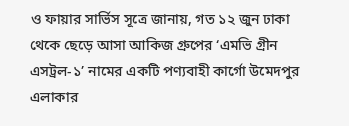ও ফায়ার সার্ভিস সূত্রে জানায়, গত ১২ জুন ঢাকা থেকে ছেড়ে আসা আকিজ গ্রুপের ‘এমভি গ্রীন এসট্রল-১’ নামের একটি পণ্যবাহী কার্গো উমেদপুর এলাকার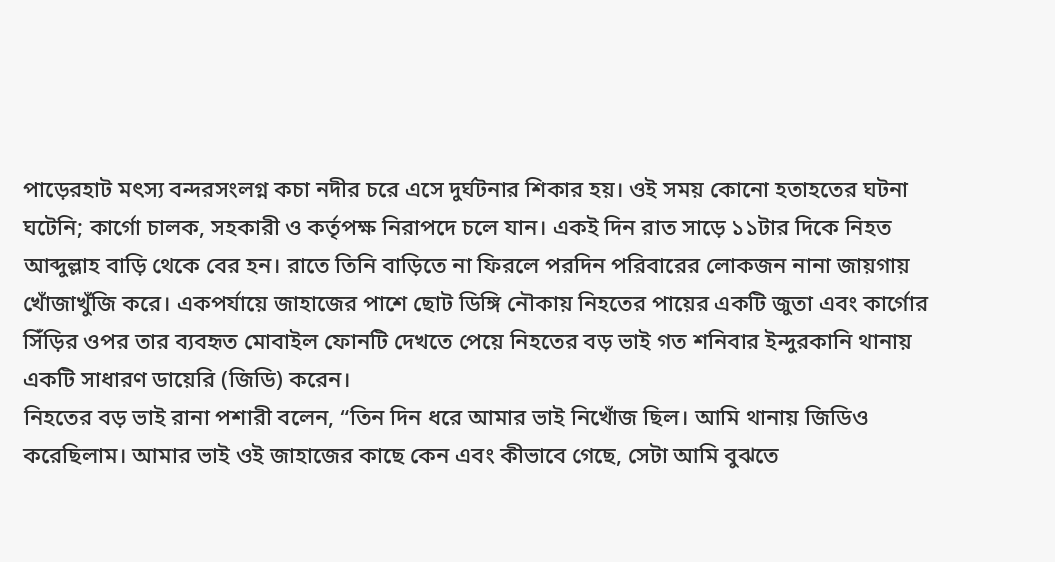পাড়েরহাট মৎস্য বন্দরসংলগ্ন কচা নদীর চরে এসে দুর্ঘটনার শিকার হয়। ওই সময় কোনো হতাহতের ঘটনা ঘটেনি; কার্গো চালক, সহকারী ও কর্তৃপক্ষ নিরাপদে চলে যান। একই দিন রাত সাড়ে ১১টার দিকে নিহত আব্দুল্লাহ বাড়ি থেকে বের হন। রাতে তিনি বাড়িতে না ফিরলে পরদিন পরিবারের লোকজন নানা জায়গায় খোঁজাখুঁজি করে। একপর্যায়ে জাহাজের পাশে ছোট ডিঙ্গি নৌকায় নিহতের পায়ের একটি জুতা এবং কার্গোর সিঁড়ির ওপর তার ব্যবহৃত মোবাইল ফোনটি দেখতে পেয়ে নিহতের বড় ভাই গত শনিবার ইন্দুরকানি থানায় একটি সাধারণ ডায়েরি (জিডি) করেন।
নিহতের বড় ভাই রানা পশারী বলেন, “তিন দিন ধরে আমার ভাই নিখোঁজ ছিল। আমি থানায় জিডিও করেছিলাম। আমার ভাই ওই জাহাজের কাছে কেন এবং কীভাবে গেছে, সেটা আমি বুঝতে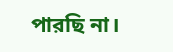পারছি না।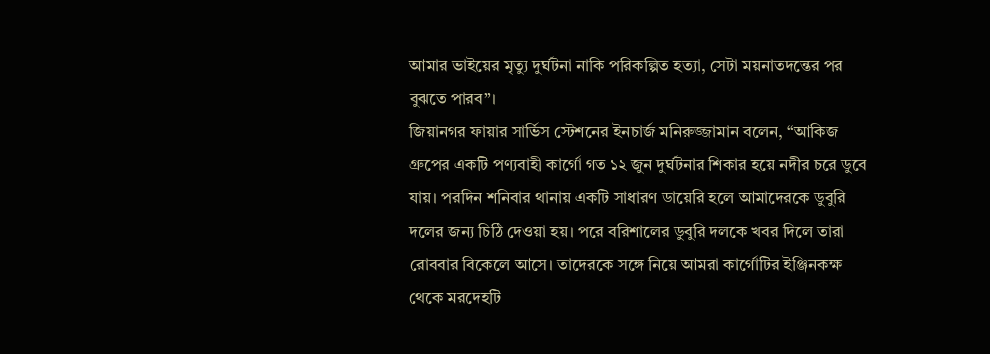আমার ভাইয়ের মৃত্যু দুর্ঘটনা নাকি পরিকল্পিত হত্যা, সেটা ময়নাতদন্তের পর বুঝতে পারব”।
জিয়ানগর ফায়ার সার্ভিস স্টেশনের ইনচার্জ মনিরুজ্জামান বলেন, “আকিজ গ্রুপের একটি পণ্যবাহী কার্গো গত ১২ জুন দুর্ঘটনার শিকার হয়ে নদীর চরে ডুবে যায়। পরদিন শনিবার থানায় একটি সাধারণ ডায়েরি হলে আমাদেরকে ডুবুরি দলের জন্য চিঠি দেওয়া হয়। পরে বরিশালের ডুবুরি দলকে খবর দিলে তারা রোববার বিকেলে আসে। তাদেরকে সঙ্গে নিয়ে আমরা কার্গোটির ইঞ্জিনকক্ষ থেকে মরদেহটি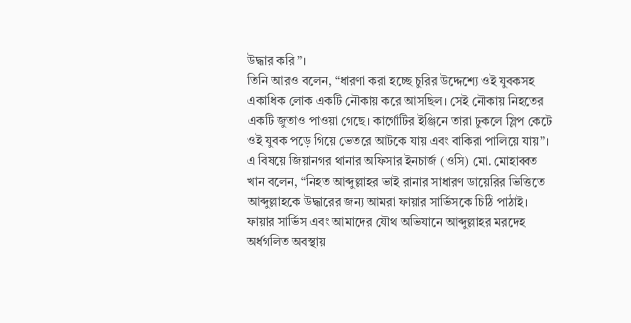উদ্ধার করি”।
তিনি আরও বলেন, “ধারণা করা হচ্ছে চুরির উদ্দেশ্যে ওই যুবকসহ একাধিক লোক একটি নৌকায় করে আসছিল। সেই নৌকায় নিহতের একটি জুতাও পাওয়া গেছে। কার্গোটির ইঞ্জিনে তারা ঢুকলে স্লিপ কেটে ওই যুবক পড়ে গিয়ে ভেতরে আটকে যায় এবং বাকিরা পালিয়ে যায়”।
এ বিষয়ে জিয়ানগর থানার অফিসার ইনচার্জ (ওসি) মো. মোহাব্বত খান বলেন, “নিহত আব্দুল্লাহর ভাই রানার সাধারণ ডায়েরির ভিত্তিতে আব্দুল্লাহকে উদ্ধারের জন্য আমরা ফায়ার সার্ভিসকে চিঠি পাঠাই। ফায়ার সার্ভিস এবং আমাদের যৌথ অভিযানে আব্দুল্লাহর মরদেহ অর্ধগলিত অবস্থায়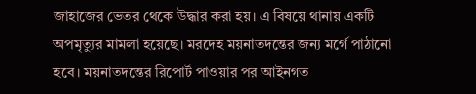জাহাজের ভেতর থেকে উদ্ধার করা হয়। এ বিষয়ে থানায় একটি অপমৃত্যুর মামলা হয়েছে। মরদেহ ময়নাতদন্তের জন্য মর্গে পাঠানো হবে। ময়নাতদন্তের রিপোর্ট পাওয়ার পর আইনগত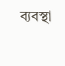ব্যবস্থা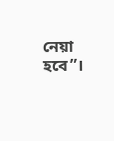নেয়া হবে”।